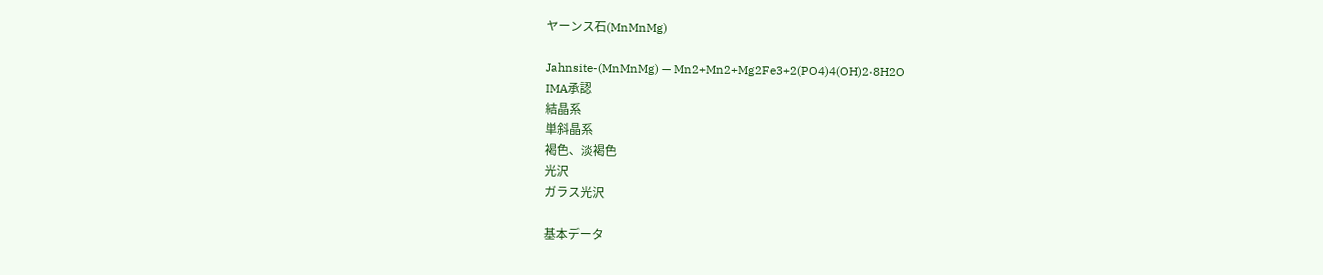ヤーンス石(MnMnMg)

Jahnsite-(MnMnMg) — Mn2+Mn2+Mg2Fe3+2(PO4)4(OH)2·8H2O
IMA承認
結晶系
単斜晶系
褐色、淡褐色
光沢
ガラス光沢

基本データ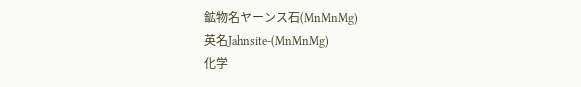鉱物名ヤーンス石(MnMnMg)
英名Jahnsite-(MnMnMg)
化学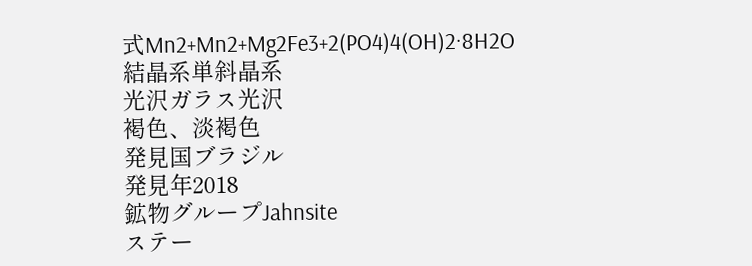式Mn2+Mn2+Mg2Fe3+2(PO4)4(OH)2·8H2O
結晶系単斜晶系
光沢ガラス光沢
褐色、淡褐色
発見国ブラジル
発見年2018
鉱物グループJahnsite
ステー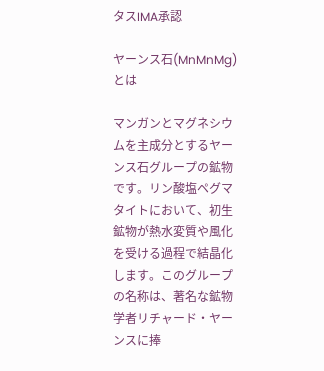タスIMA承認

ヤーンス石(MnMnMg)とは

マンガンとマグネシウムを主成分とするヤーンス石グループの鉱物です。リン酸塩ペグマタイトにおいて、初生鉱物が熱水変質や風化を受ける過程で結晶化します。このグループの名称は、著名な鉱物学者リチャード・ヤーンスに捧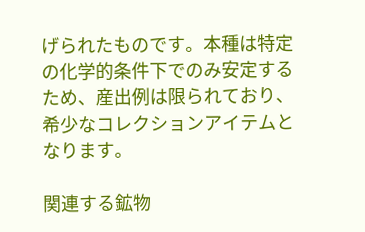げられたものです。本種は特定の化学的条件下でのみ安定するため、産出例は限られており、希少なコレクションアイテムとなります。

関連する鉱物